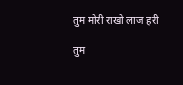तुम मोरी राखो लाज हरी

तुम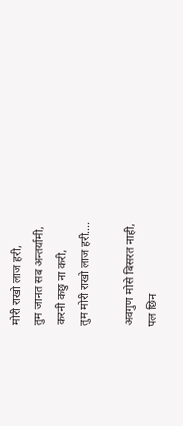मोरी राखो लाज हरी,
तुम जानत सब अन्तर्यामी,
करनी कछु ना करी,
तुम मोरी राखो लाज हरी....

अवगुण मोसे बिसरत नाही,
पल छिन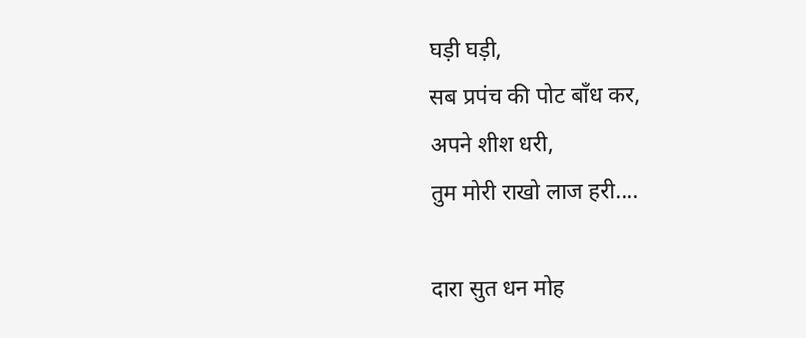घड़ी घड़ी,
सब प्रपंच की पोट बाँध कर,
अपने शीश धरी,
तुम मोरी राखो लाज हरी....

दारा सुत धन मोह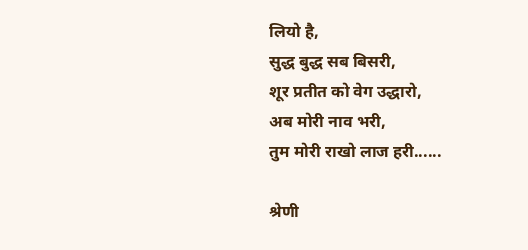लियो है,
सुद्ध बुद्ध सब बिसरी,
शूर प्रतीत को वेग उद्धारो,
अब मोरी नाव भरी,
तुम मोरी राखो लाज हरी......

श्रेणी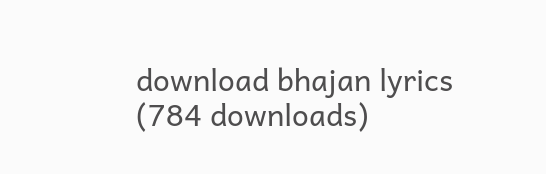download bhajan lyrics (784 downloads)